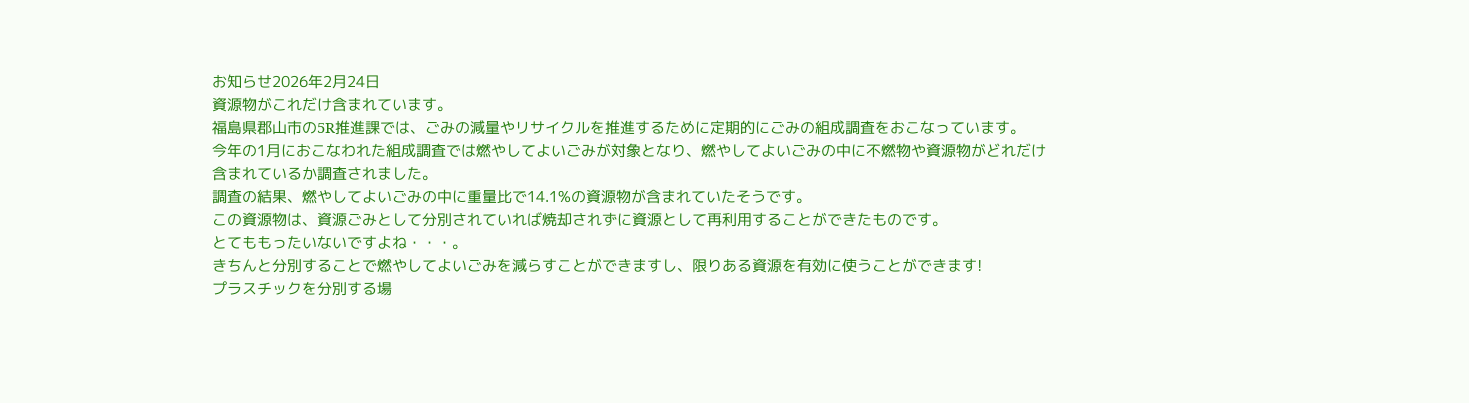お知らせ2026年2月24日
資源物がこれだけ含まれています。
福島県郡山市の5R推進課では、ごみの減量やリサイクルを推進するために定期的にごみの組成調査をおこなっています。
今年の1月におこなわれた組成調査では燃やしてよいごみが対象となり、燃やしてよいごみの中に不燃物や資源物がどれだけ含まれているか調査されました。
調査の結果、燃やしてよいごみの中に重量比で14.1%の資源物が含まれていたそうです。
この資源物は、資源ごみとして分別されていれば焼却されずに資源として再利用することができたものです。
とてももったいないですよね・・・。
きちんと分別することで燃やしてよいごみを減らすことができますし、限りある資源を有効に使うことができます!
プラスチックを分別する場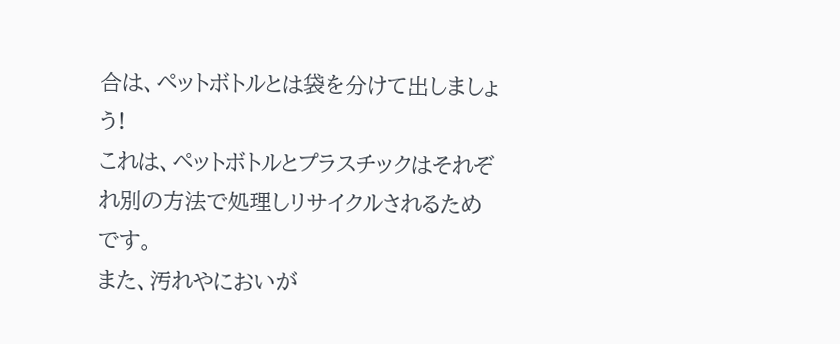合は、ペットボトルとは袋を分けて出しましょう!
これは、ペットボトルとプラスチックはそれぞれ別の方法で処理しリサイクルされるためです。
また、汚れやにおいが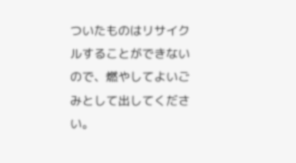ついたものはリサイクルすることができないので、燃やしてよいごみとして出してください。